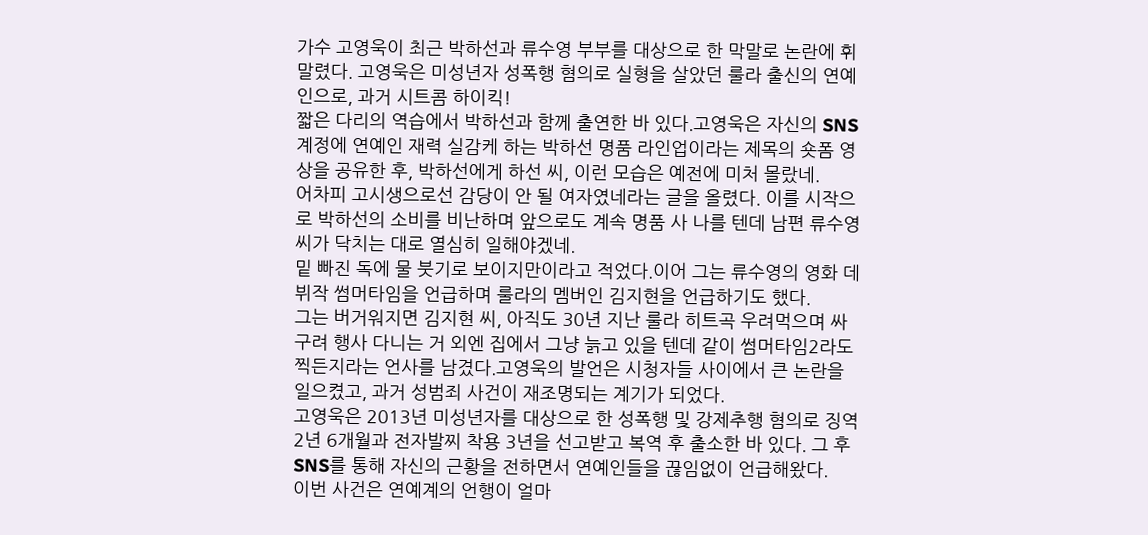가수 고영욱이 최근 박하선과 류수영 부부를 대상으로 한 막말로 논란에 휘말렸다. 고영욱은 미성년자 성폭행 혐의로 실형을 살았던 룰라 출신의 연예인으로, 과거 시트콤 하이킥!
짧은 다리의 역습에서 박하선과 함께 출연한 바 있다.고영욱은 자신의 SNS 계정에 연예인 재력 실감케 하는 박하선 명품 라인업이라는 제목의 숏폼 영상을 공유한 후, 박하선에게 하선 씨, 이런 모습은 예전에 미처 몰랐네.
어차피 고시생으로선 감당이 안 될 여자였네라는 글을 올렸다. 이를 시작으로 박하선의 소비를 비난하며 앞으로도 계속 명품 사 나를 텐데 남편 류수영 씨가 닥치는 대로 열심히 일해야겠네.
밑 빠진 독에 물 붓기로 보이지만이라고 적었다.이어 그는 류수영의 영화 데뷔작 썸머타임을 언급하며 룰라의 멤버인 김지현을 언급하기도 했다.
그는 버거워지면 김지현 씨, 아직도 30년 지난 룰라 히트곡 우려먹으며 싸구려 행사 다니는 거 외엔 집에서 그냥 늙고 있을 텐데 같이 썸머타임2라도 찍든지라는 언사를 남겼다.고영욱의 발언은 시청자들 사이에서 큰 논란을 일으켰고, 과거 성범죄 사건이 재조명되는 계기가 되었다.
고영욱은 2013년 미성년자를 대상으로 한 성폭행 및 강제추행 혐의로 징역 2년 6개월과 전자발찌 착용 3년을 선고받고 복역 후 출소한 바 있다. 그 후 SNS를 통해 자신의 근황을 전하면서 연예인들을 끊임없이 언급해왔다.
이번 사건은 연예계의 언행이 얼마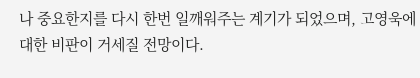나 중요한지를 다시 한번 일깨워주는 계기가 되었으며, 고영욱에 대한 비판이 거세질 전망이다.